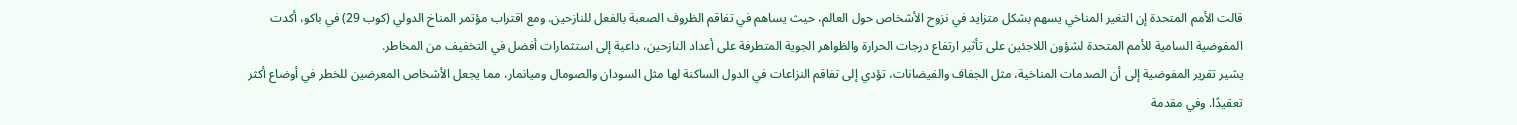قالت الأمم المتحدة إن التغير المناخي يسهم بشكل متزايد في نزوح الأشخاص حول العالم، حيث يساهم في تفاقم الظروف الصعبة بالفعل للنازحين. ومع اقتراب مؤتمر المناخ الدولي (كوب 29) في باكو، أكدت المفوضية السامية للأمم المتحدة لشؤون اللاجئين على تأثير ارتفاع درجات الحرارة والظواهر الجوية المتطرفة على أعداد النازحين، داعية إلى استثمارات أفضل في التخفيف من المخاطر.
يشير تقرير المفوضية إلى أن الصدمات المناخية، مثل الجفاف والفيضانات، تؤدي إلى تفاقم النزاعات في الدول الساكنة لها مثل السودان والصومال وميانمار، مما يجعل الأشخاص المعرضين للخطر في أوضاع أكثر تعقيدًا. وفي مقدمة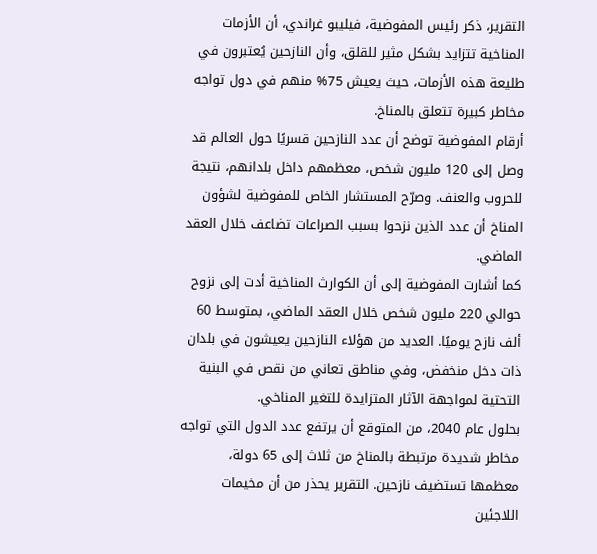التقرير، ذكر رئيس المفوضية، فيليبو غراندي، أن الأزمات المناخية تتزايد بشكل مثير للقلق، وأن النازحين يُعتبرون في طليعة هذه الأزمات، حيث يعيش 75% منهم في دول تواجه مخاطر كبيرة تتعلق بالمناخ.
أرقام المفوضية توضح أن عدد النازحين قسريًا حول العالم قد وصل إلى 120 مليون شخص، معظمهم داخل بلدانهم، نتيجة للحروب والعنف. وصرّح المستشار الخاص للمفوضية لشؤون المناخ أن عدد الذين نزحوا بسبب الصراعات تضاعف خلال العقد الماضي.
كما أشارت المفوضية إلى أن الكوارث المناخية أدت إلى نزوح حوالي 220 مليون شخص خلال العقد الماضي، بمتوسط 60 ألف نازح يوميًا. العديد من هؤلاء النازحين يعيشون في بلدان ذات دخل منخفض، وفي مناطق تعاني من نقص في البنية التحتية لمواجهة الآثار المتزايدة للتغير المناخي.
بحلول عام 2040، من المتوقع أن يرتفع عدد الدول التي تواجه مخاطر شديدة مرتبطة بالمناخ من ثلاث إلى 65 دولة، معظمها تستضيف نازحين. التقرير يحذر من أن مخيمات اللاجئين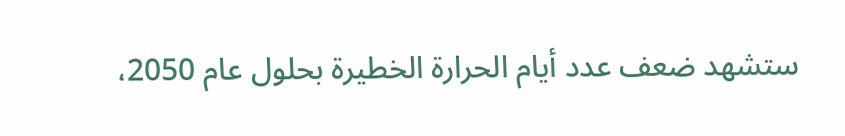ستشهد ضعف عدد أيام الحرارة الخطيرة بحلول عام 2050،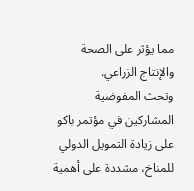مما يؤثر على الصحة والإنتاج الزراعي.
وتحث المفوضية المشاركين في مؤتمر باكو على زيادة التمويل الدولي للمناخ، مشددة على أهمية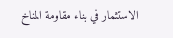الاستثمار في بناء مقاومة المناخ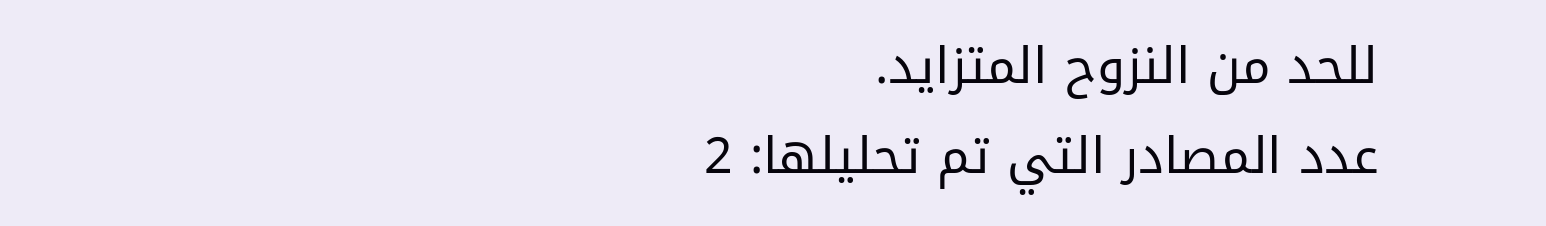للحد من النزوح المتزايد.
عدد المصادر التي تم تحليلها: 2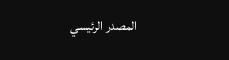المصدر الرئيسي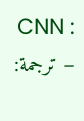: CNN – ترجمة: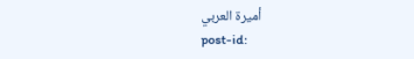أميرة العربي
post-id: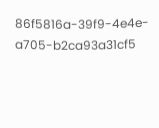86f5816a-39f9-4e4e-a705-b2ca93a31cf5